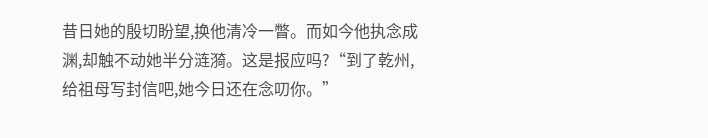昔日她的殷切盼望,换他清冷一瞥。而如今他执念成渊,却触不动她半分涟漪。这是报应吗?“到了乾州,给祖母写封信吧,她今日还在念叨你。”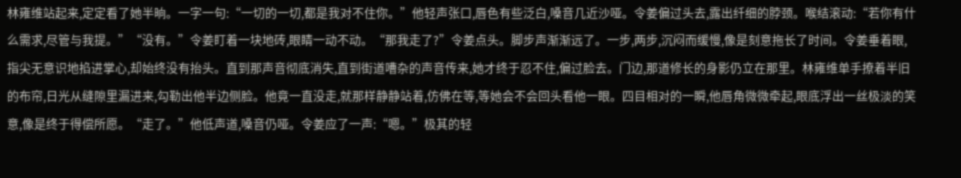林雍维站起来,定定看了她半晌。一字一句:“一切的一切,都是我对不住你。”他轻声张口,唇色有些泛白,嗓音几近沙哑。令姜偏过头去,露出纤细的脖颈。喉结滚动:“若你有什么需求,尽管与我提。”“没有。”令姜盯着一块地砖,眼睛一动不动。“那我走了?”令姜点头。脚步声渐渐远了。一步,两步,沉闷而缓慢,像是刻意拖长了时间。令姜垂着眼,指尖无意识地掐进掌心,却始终没有抬头。直到那声音彻底消失,直到街道嘈杂的声音传来,她才终于忍不住,偏过脸去。门边,那道修长的身影仍立在那里。林雍维单手撩着半旧的布帘,日光从缝隙里漏进来,勾勒出他半边侧脸。他竟一直没走,就那样静静站着,仿佛在等,等她会不会回头看他一眼。四目相对的一瞬,他唇角微微牵起,眼底浮出一丝极淡的笑意,像是终于得偿所愿。“走了。”他低声道,嗓音仍哑。令姜应了一声:“嗯。”极其的轻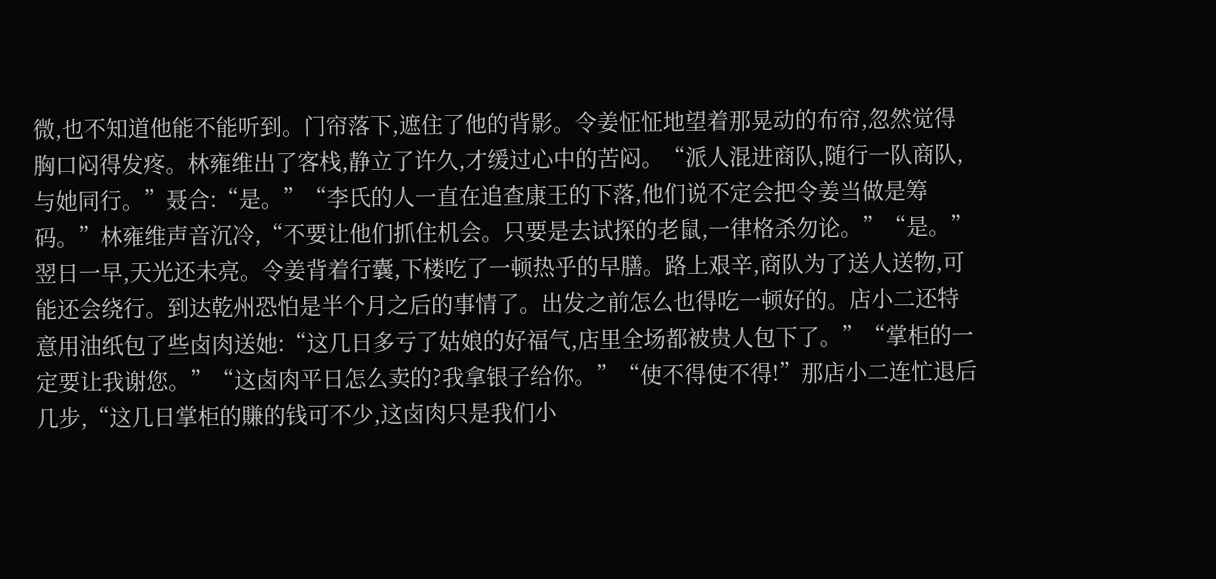微,也不知道他能不能听到。门帘落下,遮住了他的背影。令姜怔怔地望着那晃动的布帘,忽然觉得胸口闷得发疼。林雍维出了客栈,静立了许久,才缓过心中的苦闷。“派人混进商队,随行一队商队,与她同行。”聂合:“是。”“李氏的人一直在追查康王的下落,他们说不定会把令姜当做是筹码。”林雍维声音沉冷,“不要让他们抓住机会。只要是去试探的老鼠,一律格杀勿论。”“是。”翌日一早,天光还未亮。令姜背着行囊,下楼吃了一顿热乎的早膳。路上艰辛,商队为了送人送物,可能还会绕行。到达乾州恐怕是半个月之后的事情了。出发之前怎么也得吃一顿好的。店小二还特意用油纸包了些卤肉送她:“这几日多亏了姑娘的好福气,店里全场都被贵人包下了。”“掌柜的一定要让我谢您。”“这卤肉平日怎么卖的?我拿银子给你。”“使不得使不得!”那店小二连忙退后几步,“这几日掌柜的賺的钱可不少,这卤肉只是我们小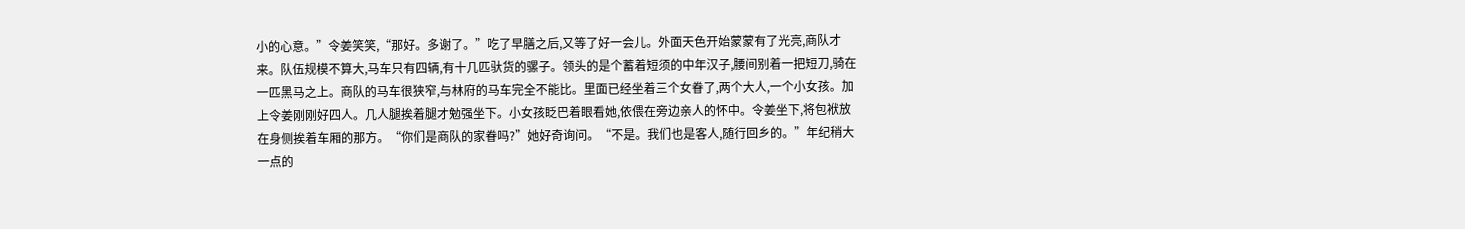小的心意。”令姜笑笑,“那好。多谢了。”吃了早膳之后,又等了好一会儿。外面天色开始蒙蒙有了光亮,商队才来。队伍规模不算大,马车只有四辆,有十几匹驮货的骡子。领头的是个蓄着短须的中年汉子,腰间别着一把短刀,骑在一匹黑马之上。商队的马车很狭窄,与林府的马车完全不能比。里面已经坐着三个女眷了,两个大人,一个小女孩。加上令姜刚刚好四人。几人腿挨着腿才勉强坐下。小女孩眨巴着眼看她,依偎在旁边亲人的怀中。令姜坐下,将包袱放在身侧挨着车厢的那方。“你们是商队的家眷吗?”她好奇询问。“不是。我们也是客人,随行回乡的。”年纪稍大一点的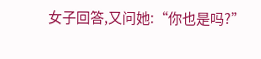女子回答,又问她:“你也是吗?”